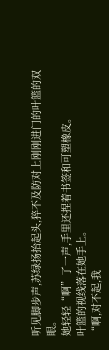听见脚步声,苏绿扬抬起头,猝不及防对上刚刚进门的叶篮的双眼。
她轻轻“啊”了一声,手里还捏着书签和可塑橡皮。
叶篮的视线落在她手上。
“啊,对不起,我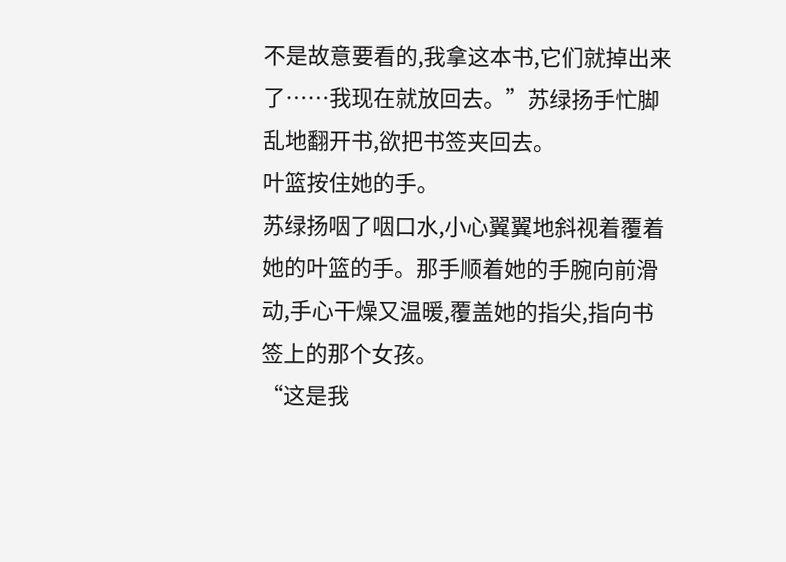不是故意要看的,我拿这本书,它们就掉出来了……我现在就放回去。”苏绿扬手忙脚乱地翻开书,欲把书签夹回去。
叶篮按住她的手。
苏绿扬咽了咽口水,小心翼翼地斜视着覆着她的叶篮的手。那手顺着她的手腕向前滑动,手心干燥又温暖,覆盖她的指尖,指向书签上的那个女孩。
“这是我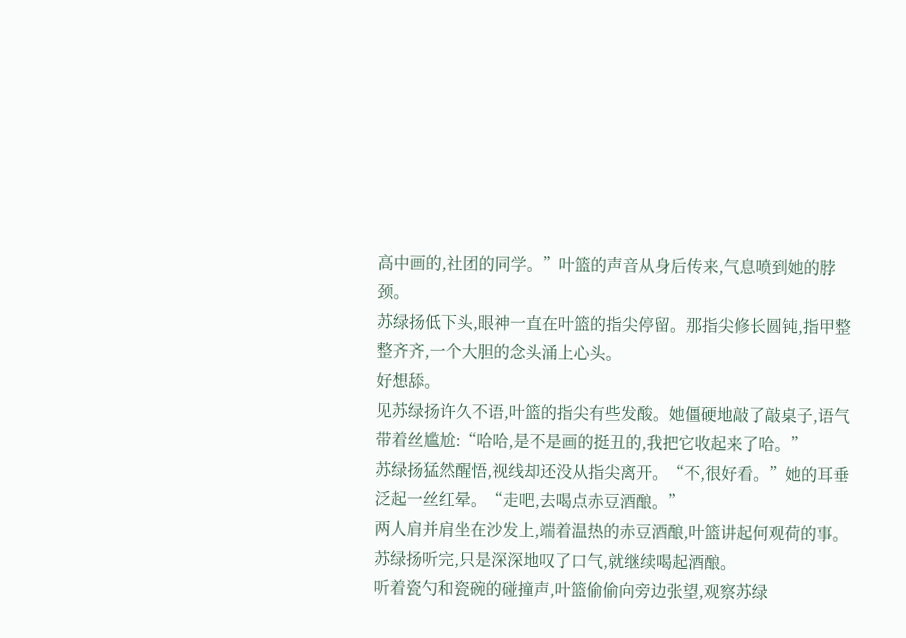高中画的,社团的同学。”叶篮的声音从身后传来,气息喷到她的脖颈。
苏绿扬低下头,眼神一直在叶篮的指尖停留。那指尖修长圆钝,指甲整整齐齐,一个大胆的念头涌上心头。
好想舔。
见苏绿扬许久不语,叶篮的指尖有些发酸。她僵硬地敲了敲桌子,语气带着丝尴尬:“哈哈,是不是画的挺丑的,我把它收起来了哈。”
苏绿扬猛然醒悟,视线却还没从指尖离开。“不,很好看。”她的耳垂泛起一丝红晕。“走吧,去喝点赤豆酒酿。”
两人肩并肩坐在沙发上,端着温热的赤豆酒酿,叶篮讲起何观荷的事。
苏绿扬听完,只是深深地叹了口气,就继续喝起酒酿。
听着瓷勺和瓷碗的碰撞声,叶篮偷偷向旁边张望,观察苏绿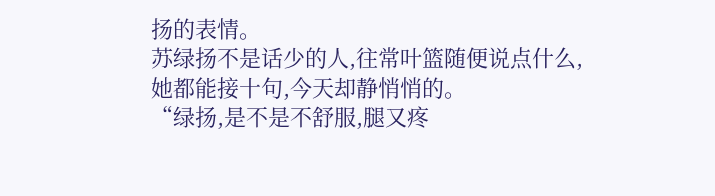扬的表情。
苏绿扬不是话少的人,往常叶篮随便说点什么,她都能接十句,今天却静悄悄的。
“绿扬,是不是不舒服,腿又疼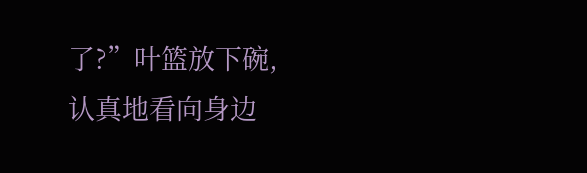了?”叶篮放下碗,认真地看向身边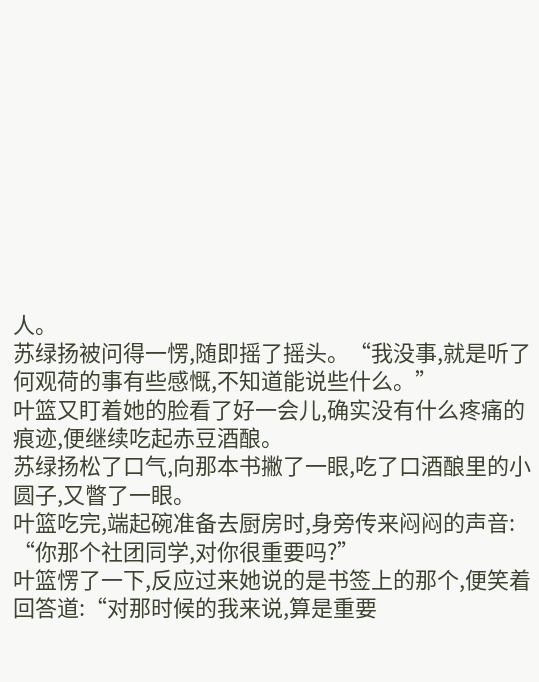人。
苏绿扬被问得一愣,随即摇了摇头。“我没事,就是听了何观荷的事有些感慨,不知道能说些什么。”
叶篮又盯着她的脸看了好一会儿,确实没有什么疼痛的痕迹,便继续吃起赤豆酒酿。
苏绿扬松了口气,向那本书撇了一眼,吃了口酒酿里的小圆子,又瞥了一眼。
叶篮吃完,端起碗准备去厨房时,身旁传来闷闷的声音:
“你那个社团同学,对你很重要吗?”
叶篮愣了一下,反应过来她说的是书签上的那个,便笑着回答道:“对那时候的我来说,算是重要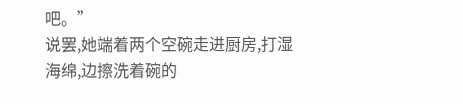吧。”
说罢,她端着两个空碗走进厨房,打湿海绵,边擦洗着碗的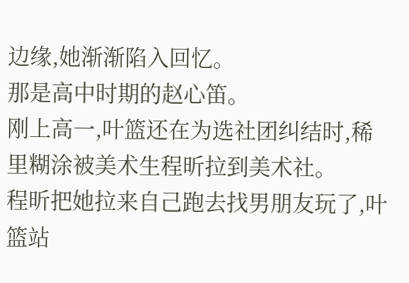边缘,她渐渐陷入回忆。
那是高中时期的赵心笛。
刚上高一,叶篮还在为选社团纠结时,稀里糊涂被美术生程昕拉到美术社。
程昕把她拉来自己跑去找男朋友玩了,叶篮站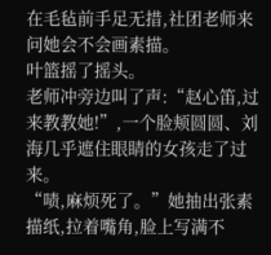在毛毡前手足无措,社团老师来问她会不会画素描。
叶篮摇了摇头。
老师冲旁边叫了声:“赵心笛,过来教教她!”,一个脸颊圆圆、刘海几乎遮住眼睛的女孩走了过来。
“啧,麻烦死了。”她抽出张素描纸,拉着嘴角,脸上写满不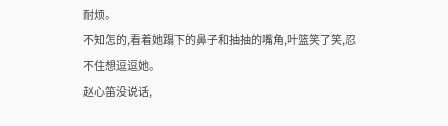耐烦。
不知怎的,看着她蹋下的鼻子和抽抽的嘴角,叶篮笑了笑,忍不住想逗逗她。
赵心笛没说话,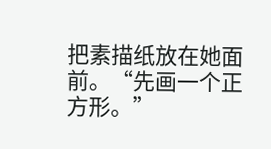把素描纸放在她面前。“先画一个正方形。”